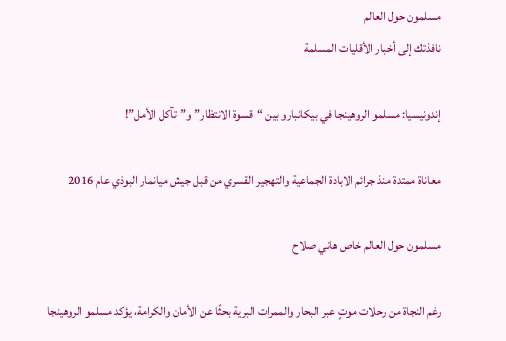مسلمون حول العالم
نافذتك إلى أخبار الأقليات المسلمة

إندونيسيا: مسلمو الروهينجا في بيكانبارو بين “قسوة الانتظار” و”تآكل الأمل”!

معاناة ممتدة منذ جرائم الابادة الجماعية والتهجير القسري من قبل جيش ميانمار البوذي عام 2016

مسلمون حول العالم خاص هاني صلاح

رغم النجاة من رحلات موتٍ عبر البحار والممرات البرية بحثًا عن الأمان والكرامة، يؤكد مسلمو الروهينجا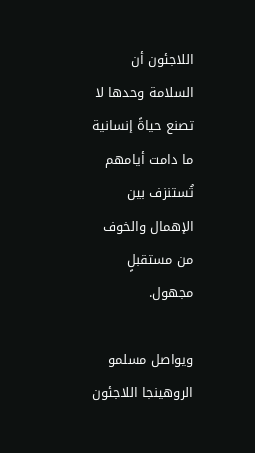اللاجئون أن السلامة وحدها لا تصنع حياةً إنسانية ما دامت أيامهم تُستنزف بين الإهمال والخوف من مستقبلٍ مجهول.

ويواصل مسلمو الروهينجا اللاجئون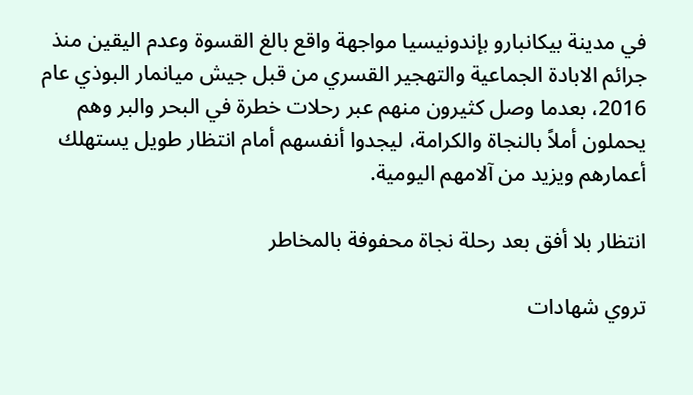في مدينة بيكانبارو بإندونيسيا مواجهة واقع بالغ القسوة وعدم اليقين منذ جرائم الابادة الجماعية والتهجير القسري من قبل جيش ميانمار البوذي عام 2016، بعدما وصل كثيرون منهم عبر رحلات خطرة في البحر والبر وهم يحملون أملاً بالنجاة والكرامة، ليجدوا أنفسهم أمام انتظار طويل يستهلك أعمارهم ويزيد من آلامهم اليومية.

انتظار بلا أفق بعد رحلة نجاة محفوفة بالمخاطر

تروي شهادات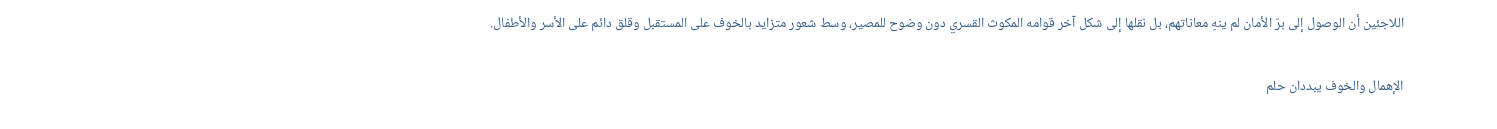اللاجئين أن الوصول إلى برّ الأمان لم ينهِ معاناتهم، بل نقلها إلى شكل آخر قوامه المكوث القسري دون وضوح للمصير، وسط شعور متزايد بالخوف على المستقبل وقلق دائم على الأسر والأطفال.

الإهمال والخوف يبددان حلم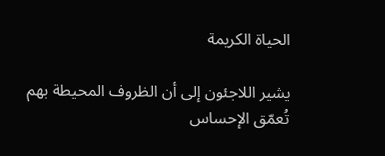الحياة الكريمة

يشير اللاجئون إلى أن الظروف المحيطة بهم تُعمّق الإحساس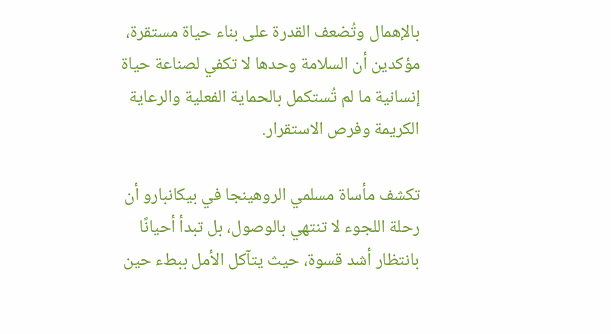بالإهمال وتُضعف القدرة على بناء حياة مستقرة، مؤكدين أن السلامة وحدها لا تكفي لصناعة حياة إنسانية ما لم تُستكمل بالحماية الفعلية والرعاية الكريمة وفرص الاستقرار.

تكشف مأساة مسلمي الروهينجا في بيكانبارو أن رحلة اللجوء لا تنتهي بالوصول، بل تبدأ أحيانًا بانتظار أشد قسوة، حيث يتآكل الأمل ببطء حين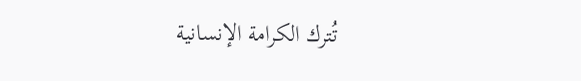تُترك الكرامة الإنسانية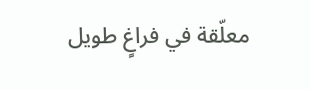معلّقة في فراغٍ طويل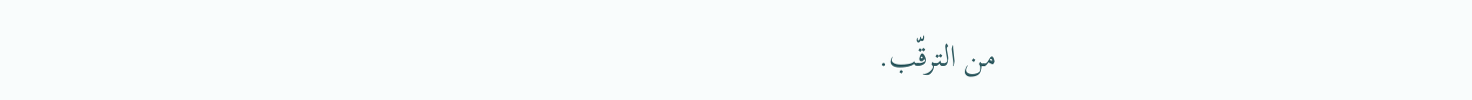من الترقّب.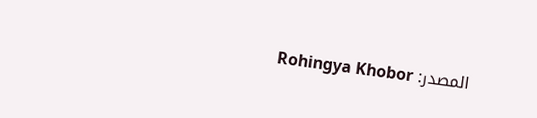المصدر: Rohingya Khobor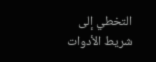التخطي إلى شريط الأدوات